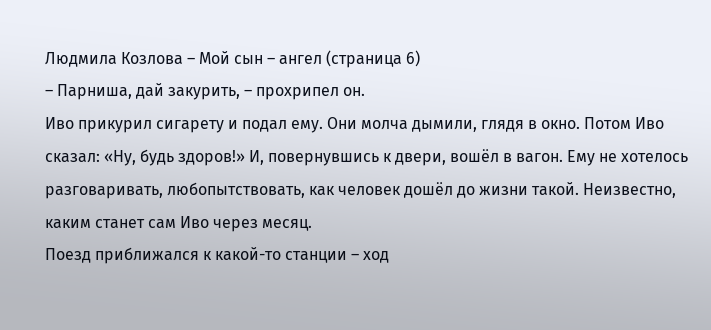Людмила Козлова – Мой сын – ангел (страница 6)
– Парниша, дай закурить, – прохрипел он.
Иво прикурил сигарету и подал ему. Они молча дымили, глядя в окно. Потом Иво сказал: «Ну, будь здоров!» И, повернувшись к двери, вошёл в вагон. Ему не хотелось разговаривать, любопытствовать, как человек дошёл до жизни такой. Неизвестно, каким станет сам Иво через месяц.
Поезд приближался к какой-то станции – ход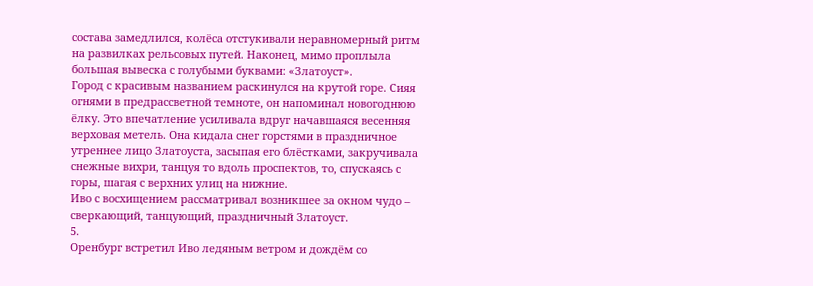состава замедлился, колёса отстукивали неравномерный ритм на развилках рельсовых путей. Наконец, мимо проплыла большая вывеска с голубыми буквами: «Златоуст».
Город с красивым названием раскинулся на крутой горе. Сияя огнями в предрассветной темноте, он напоминал новогоднюю ёлку. Это впечатление усиливала вдруг начавшаяся весенняя верховая метель. Она кидала снег горстями в праздничное утреннее лицо Златоуста, засыпая его блёстками, закручивала снежные вихри, танцуя то вдоль проспектов, то, спускаясь с горы, шагая с верхних улиц на нижние.
Иво с восхищением рассматривал возникшее за окном чудо – сверкающий, танцующий, праздничный Златоуст.
5.
Оренбург встретил Иво ледяным ветром и дождём со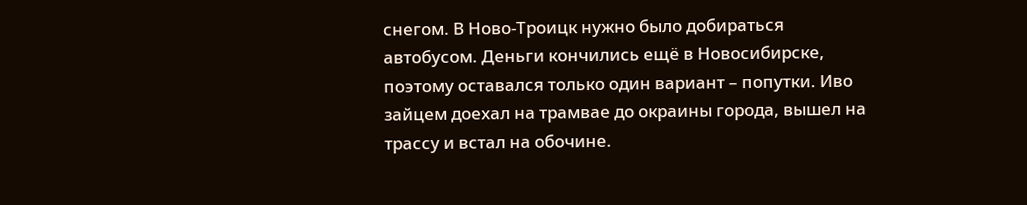снегом. В Ново-Троицк нужно было добираться автобусом. Деньги кончились ещё в Новосибирске, поэтому оставался только один вариант – попутки. Иво зайцем доехал на трамвае до окраины города, вышел на трассу и встал на обочине.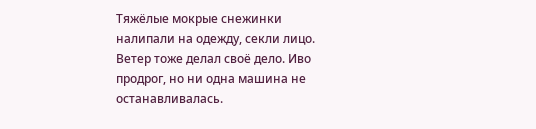Тяжёлые мокрые снежинки налипали на одежду, секли лицо. Ветер тоже делал своё дело. Иво продрог, но ни одна машина не останавливалась.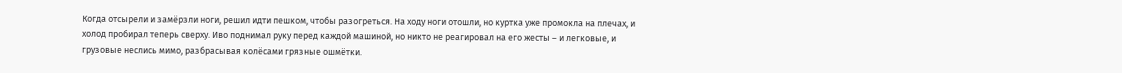Когда отсырели и замёрзли ноги, решил идти пешком, чтобы разогреться. На ходу ноги отошли, но куртка уже промокла на плечах, и холод пробирал теперь сверху. Иво поднимал руку перед каждой машиной, но никто не реагировал на его жесты – и легковые, и грузовые неслись мимо, разбрасывая колёсами грязные ошмётки.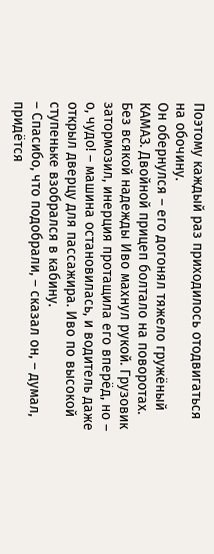Поэтому каждый раз приходилось отодвигаться на обочину.
Он обернулся – его догонял тяжело гружёный КАМАЗ. Двойной прицеп болтало на поворотах. Без всякой надежды Иво махнул рукой. Грузовик затормозил, инерция протащила его вперёд, но – о, чудо! – машина остановилась, и водитель даже открыл дверцу для пассажира. Иво по высокой ступеньке взобрался в кабину.
– Спасибо, что подобрали, – сказал он, – думал, придётся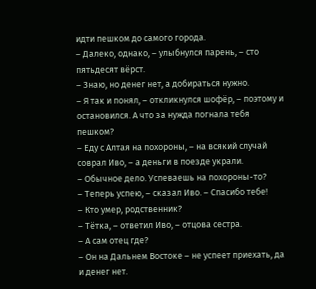идти пешком до самого города.
– Далеко, однако, – улыбнулся парень, – сто пятьдесят вёрст.
– Знаю, но денег нет, а добираться нужно.
– Я так и понял, – откликнулся шофёр, – поэтому и остановился. А что за нужда погнала тебя пешком?
– Еду с Алтая на похороны, – на всякий случай соврал Иво, – а деньги в поезде украли.
– Обычное дело. Успеваешь на похороны-то?
– Теперь успею, – сказал Иво. – Спасибо тебе!
– Кто умер, родственник?
– Тётка, – ответил Иво, – отцова сестра.
– А сам отец где?
– Он на Дальнем Востоке – не успеет приехать, да и денег нет.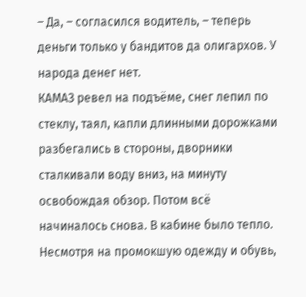– Да, – согласился водитель, – теперь деньги только у бандитов да олигархов. У народа денег нет.
КАМАЗ ревел на подъёме, снег лепил по стеклу, таял, капли длинными дорожками разбегались в стороны, дворники сталкивали воду вниз, на минуту освобождая обзор. Потом всё начиналось снова. В кабине было тепло. Несмотря на промокшую одежду и обувь,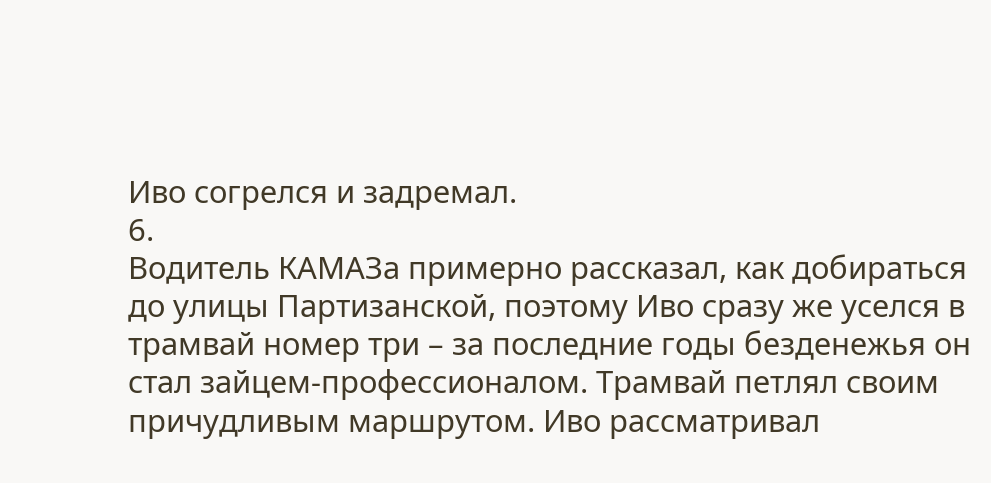Иво согрелся и задремал.
6.
Водитель КАМАЗа примерно рассказал, как добираться до улицы Партизанской, поэтому Иво сразу же уселся в трамвай номер три – за последние годы безденежья он стал зайцем-профессионалом. Трамвай петлял своим причудливым маршрутом. Иво рассматривал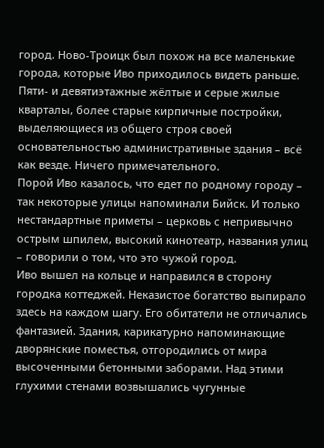город. Ново-Троицк был похож на все маленькие города, которые Иво приходилось видеть раньше. Пяти- и девятиэтажные жёлтые и серые жилые кварталы, более старые кирпичные постройки, выделяющиеся из общего строя своей основательностью административные здания – всё как везде. Ничего примечательного.
Порой Иво казалось, что едет по родному городу – так некоторые улицы напоминали Бийск. И только нестандартные приметы – церковь с непривычно острым шпилем, высокий кинотеатр, названия улиц – говорили о том, что это чужой город.
Иво вышел на кольце и направился в сторону городка коттеджей. Неказистое богатство выпирало здесь на каждом шагу. Его обитатели не отличались фантазией. Здания, карикатурно напоминающие дворянские поместья, отгородились от мира высоченными бетонными заборами. Над этими глухими стенами возвышались чугунные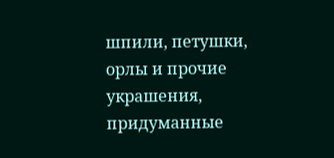шпили, петушки, орлы и прочие украшения, придуманные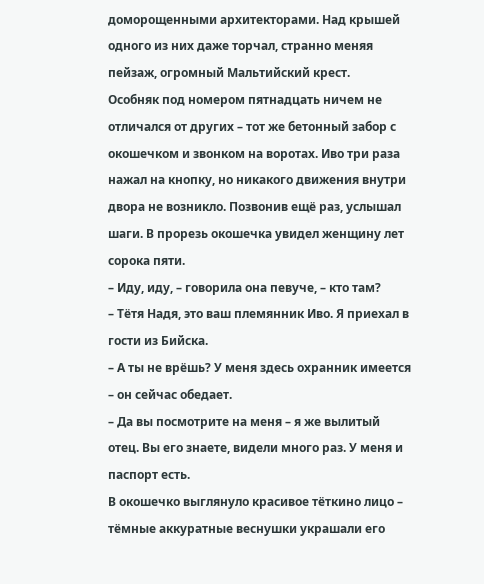доморощенными архитекторами. Над крышей одного из них даже торчал, странно меняя пейзаж, огромный Мальтийский крест.
Особняк под номером пятнадцать ничем не отличался от других – тот же бетонный забор с окошечком и звонком на воротах. Иво три раза нажал на кнопку, но никакого движения внутри двора не возникло. Позвонив ещё раз, услышал шаги. В прорезь окошечка увидел женщину лет сорока пяти.
– Иду, иду, – говорила она певуче, – кто там?
– Тётя Надя, это ваш племянник Иво. Я приехал в гости из Бийска.
– А ты не врёшь? У меня здесь охранник имеется – он сейчас обедает.
– Да вы посмотрите на меня – я же вылитый отец. Вы его знаете, видели много раз. У меня и паспорт есть.
В окошечко выглянуло красивое тёткино лицо – тёмные аккуратные веснушки украшали его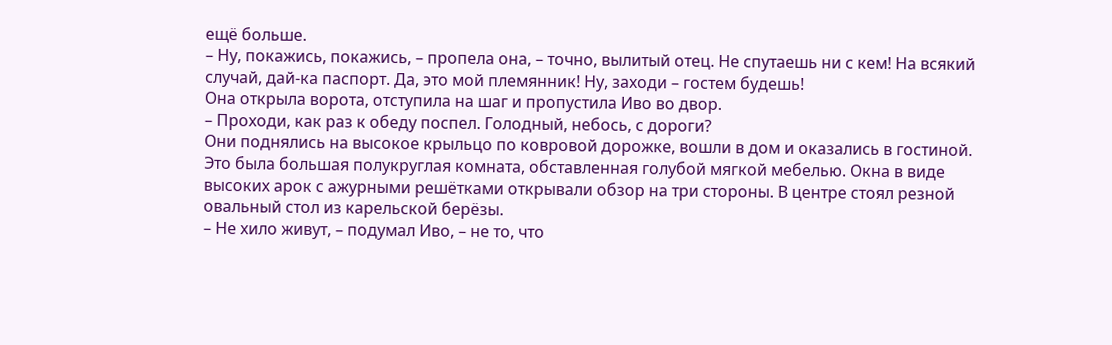ещё больше.
– Ну, покажись, покажись, – пропела она, – точно, вылитый отец. Не спутаешь ни с кем! На всякий случай, дай-ка паспорт. Да, это мой племянник! Ну, заходи – гостем будешь!
Она открыла ворота, отступила на шаг и пропустила Иво во двор.
– Проходи, как раз к обеду поспел. Голодный, небось, с дороги?
Они поднялись на высокое крыльцо по ковровой дорожке, вошли в дом и оказались в гостиной. Это была большая полукруглая комната, обставленная голубой мягкой мебелью. Окна в виде высоких арок с ажурными решётками открывали обзор на три стороны. В центре стоял резной овальный стол из карельской берёзы.
– Не хило живут, – подумал Иво, – не то, что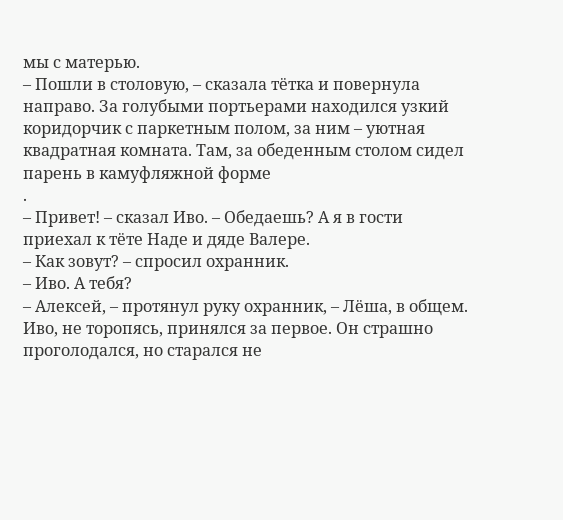мы с матерью.
– Пошли в столовую, – сказала тётка и повернула направо. За голубыми портьерами находился узкий коридорчик с паркетным полом, за ним – уютная квадратная комната. Там, за обеденным столом сидел парень в камуфляжной форме
.
– Привет! – сказал Иво. – Обедаешь? А я в гости приехал к тёте Наде и дяде Валере.
– Как зовут? – спросил охранник.
– Иво. А тебя?
– Алексей, – протянул руку охранник, – Лёша, в общем.
Иво, не торопясь, принялся за первое. Он страшно проголодался, но старался не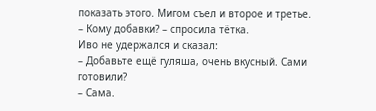показать этого. Мигом съел и второе и третье.
– Кому добавки? – спросила тётка.
Иво не удержался и сказал:
– Добавьте ещё гуляша, очень вкусный. Сами готовили?
– Сама.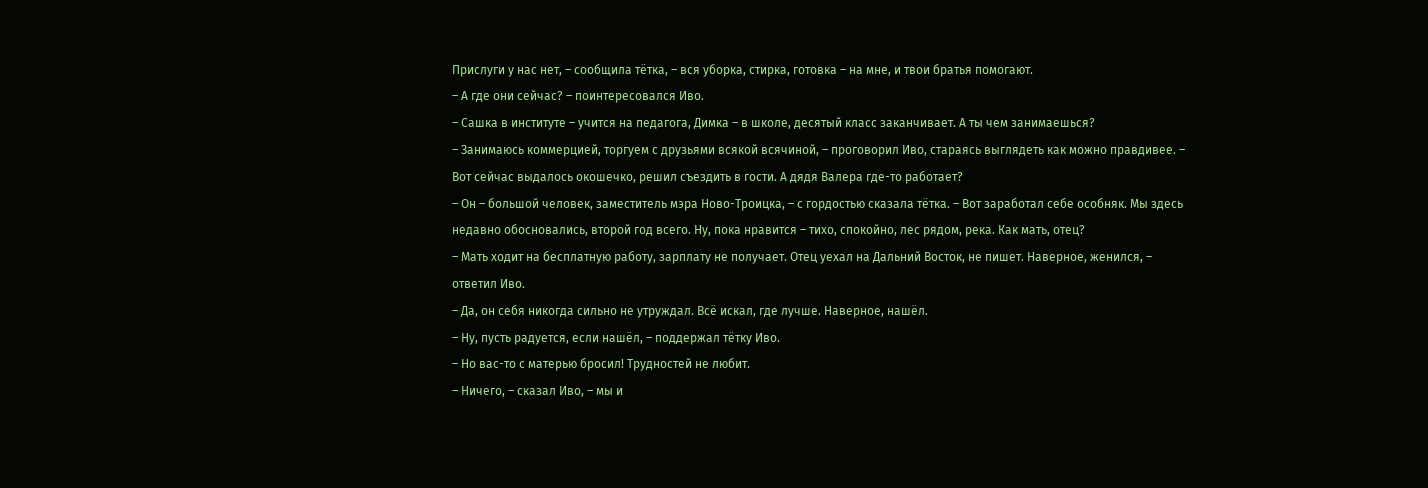Прислуги у нас нет, – сообщила тётка, – вся уборка, стирка, готовка – на мне, и твои братья помогают.
– А где они сейчас? – поинтересовался Иво.
– Сашка в институте – учится на педагога, Димка – в школе, десятый класс заканчивает. А ты чем занимаешься?
– Занимаюсь коммерцией, торгуем с друзьями всякой всячиной, – проговорил Иво, стараясь выглядеть как можно правдивее. – Вот сейчас выдалось окошечко, решил съездить в гости. А дядя Валера где-то работает?
– Он – большой человек, заместитель мэра Ново-Троицка, – с гордостью сказала тётка. – Вот заработал себе особняк. Мы здесь недавно обосновались, второй год всего. Ну, пока нравится – тихо, спокойно, лес рядом, река. Как мать, отец?
– Мать ходит на бесплатную работу, зарплату не получает. Отец уехал на Дальний Восток, не пишет. Наверное, женился, – ответил Иво.
– Да, он себя никогда сильно не утруждал. Всё искал, где лучше. Наверное, нашёл.
– Ну, пусть радуется, если нашёл, – поддержал тётку Иво.
– Но вас-то с матерью бросил! Трудностей не любит.
– Ничего, – сказал Иво, – мы и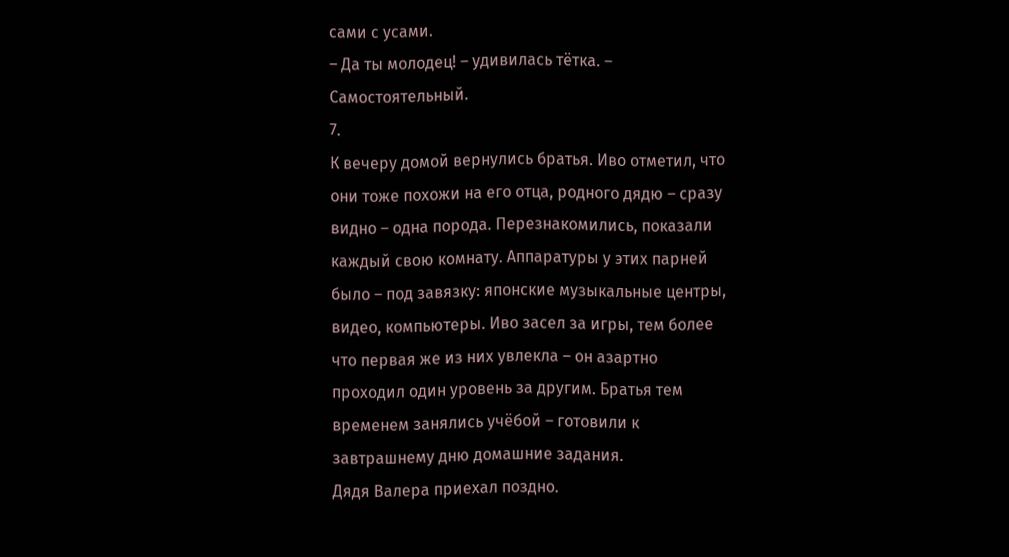сами с усами.
– Да ты молодец! – удивилась тётка. – Самостоятельный.
7.
К вечеру домой вернулись братья. Иво отметил, что они тоже похожи на его отца, родного дядю – сразу видно – одна порода. Перезнакомились, показали каждый свою комнату. Аппаратуры у этих парней было – под завязку: японские музыкальные центры, видео, компьютеры. Иво засел за игры, тем более что первая же из них увлекла – он азартно проходил один уровень за другим. Братья тем временем занялись учёбой – готовили к завтрашнему дню домашние задания.
Дядя Валера приехал поздно.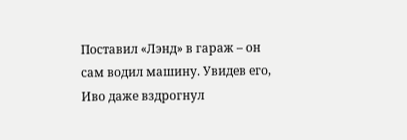Поставил «Лэнд» в гараж – он сам водил машину. Увидев его, Иво даже вздрогнул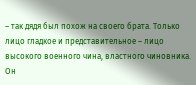– так дядя был похож на своего брата. Только лицо гладкое и представительное – лицо высокого военного чина, властного чиновника. Он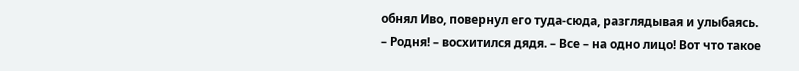обнял Иво, повернул его туда-сюда, разглядывая и улыбаясь.
– Родня! – восхитился дядя. – Все – на одно лицо! Вот что такое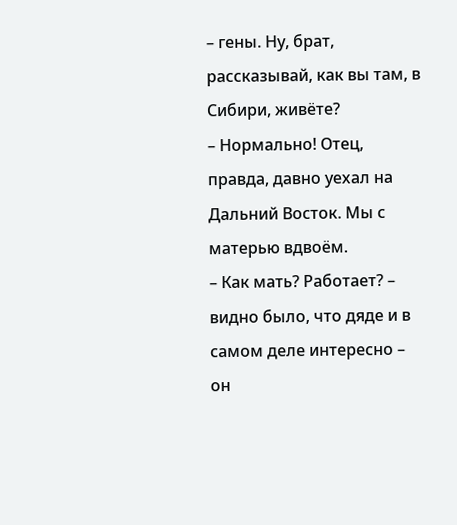– гены. Ну, брат, рассказывай, как вы там, в Сибири, живёте?
– Нормально! Отец, правда, давно уехал на Дальний Восток. Мы с матерью вдвоём.
– Как мать? Работает? – видно было, что дяде и в самом деле интересно – он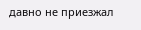давно не приезжал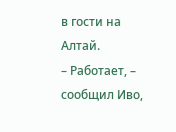в гости на Алтай.
– Работает, – сообщил Иво,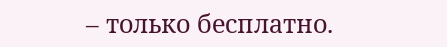– только бесплатно.